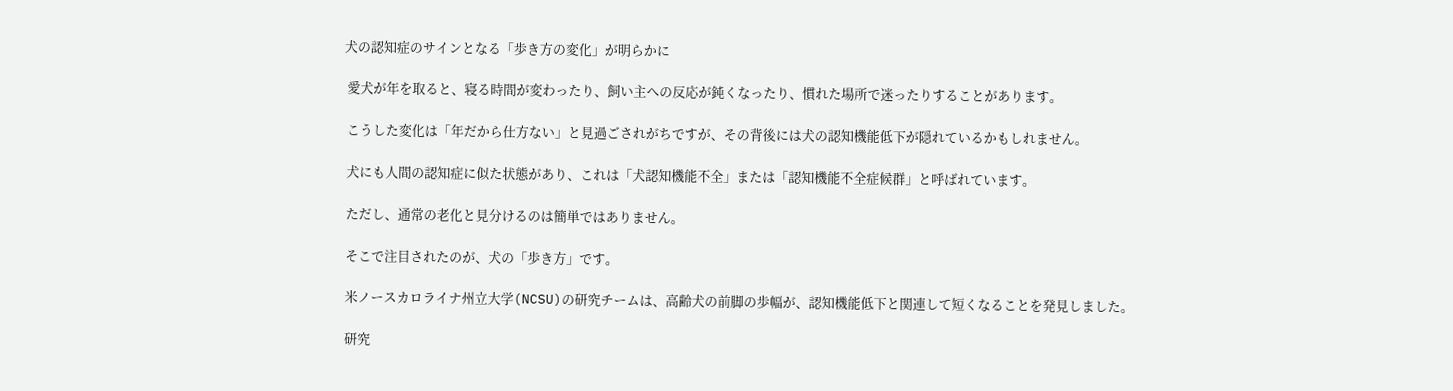犬の認知症のサインとなる「歩き方の変化」が明らかに

 愛犬が年を取ると、寝る時間が変わったり、飼い主への反応が鈍くなったり、慣れた場所で迷ったりすることがあります。

 こうした変化は「年だから仕方ない」と見過ごされがちですが、その背後には犬の認知機能低下が隠れているかもしれません。

 犬にも人間の認知症に似た状態があり、これは「犬認知機能不全」または「認知機能不全症候群」と呼ばれています。

 ただし、通常の老化と見分けるのは簡単ではありません。

 そこで注目されたのが、犬の「歩き方」です。

 米ノースカロライナ州立大学(NCSU)の研究チームは、高齢犬の前脚の歩幅が、認知機能低下と関連して短くなることを発見しました。

 研究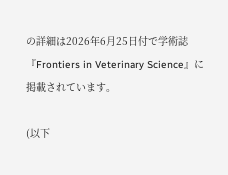の詳細は2026年6月25日付で学術誌『Frontiers in Veterinary Science』に掲載されています。

(以下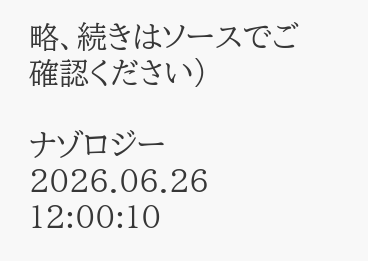略、続きはソースでご確認ください)

ナゾロジー 2026.06.26 12:00:10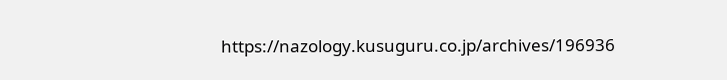https://nazology.kusuguru.co.jp/archives/196936